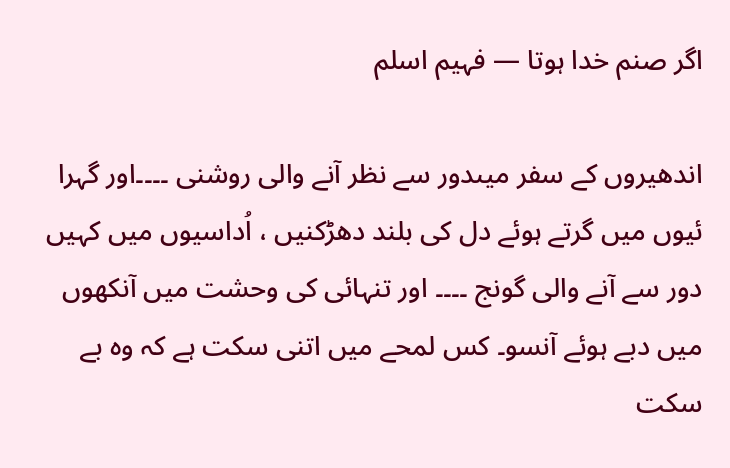اگر صنم خدا ہوتا — فہیم اسلم

اندھیروں کے سفر میںدور سے نظر آنے والی روشنی ۔۔۔۔اور گہرا ئیوں میں گرتے ہوئے دل کی بلند دھڑکنیں ، اُداسیوں میں کہیں دور سے آنے والی گونج ۔۔۔۔ اور تنہائی کی وحشت میں آنکھوں میں دبے ہوئے آنسو۔ کس لمحے میں اتنی سکت ہے کہ وہ بے سکت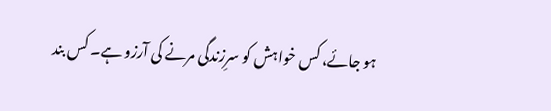ہو جائے، کس خواہش کو سرِزندگی مرنے کی آرزو ہے۔ کس بند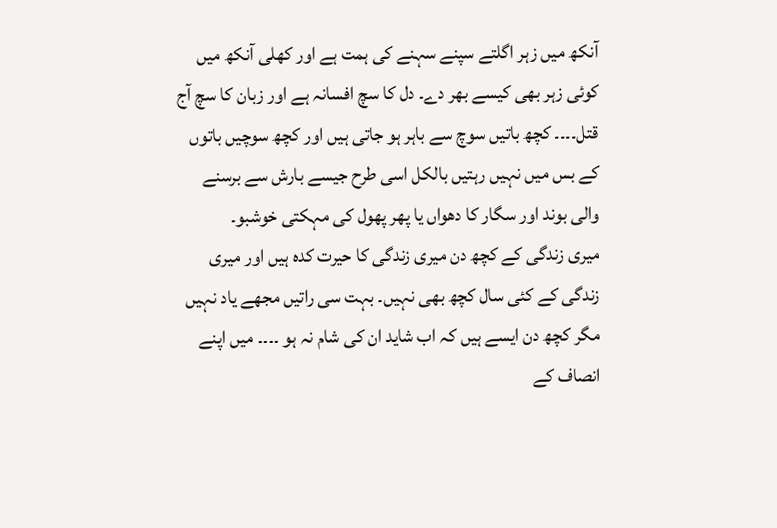آنکھ میں زہر اگلتے سپنے سہنے کی ہمت ہے اور کھلی آنکھ میں کوئی زہر بھی کیسے بھر دے۔ دل کا سچ افسانہ ہے اور زبان کا سچ آج قتل۔۔۔۔ کچھ باتیں سوچ سے باہر ہو جاتی ہیں اور کچھ سوچیں باتوں کے بس میں نہیں رہتیں بالکل اسی طرح جیسے بارش سے برسنے والی بوند اور سگار کا دھواں یا پھر پھول کی مہکتی خوشبو۔
میری زندگی کے کچھ دن میری زندگی کا حیرت کدہ ہیں اور میری زندگی کے کئی سال کچھ بھی نہیں۔ بہت سی راتیں مجھے یاد نہیں مگر کچھ دن ایسے ہیں کہ اب شاید ان کی شام نہ ہو ۔۔۔۔ میں اپنے انصاف کے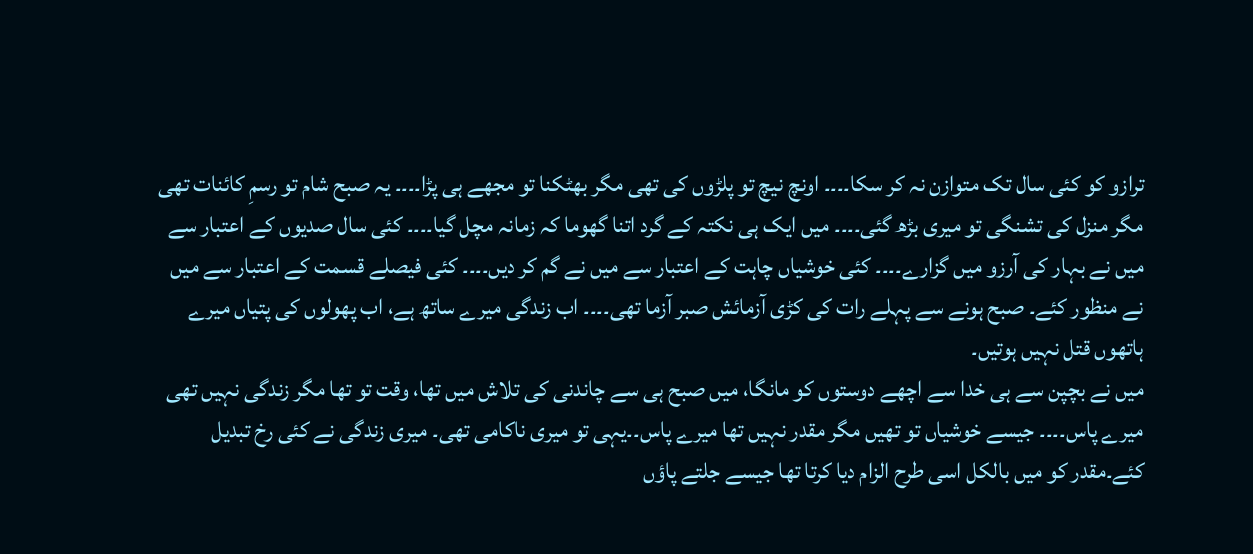ترازو کو کئی سال تک متوازن نہ کر سکا۔۔۔۔ اونچ نیچ تو پلڑوں کی تھی مگر بھٹکنا تو مجھے ہی پڑا۔۔۔۔ یہ صبح شام تو رسمِ کائنات تھی مگر منزل کی تشنگی تو میری بڑھ گئی۔۔۔۔ میں ایک ہی نکتہ کے گرد اتنا گھوما کہ زمانہ مچل گیا۔۔۔۔ کئی سال صدیوں کے اعتبار سے میں نے بہار کی آرزو میں گزارے۔۔۔۔ کئی خوشیاں چاہت کے اعتبار سے میں نے گم کر دیں۔۔۔۔ کئی فیصلے قسمت کے اعتبار سے میں نے منظور کئے۔ صبح ہونے سے پہلے رات کی کڑی آزمائش صبر آزما تھی۔۔۔۔ اب زندگی میرے ساتھ ہے، اب پھولوں کی پتیاں میرے ہاتھوں قتل نہیں ہوتیں۔
میں نے بچپن سے ہی خدا سے اچھے دوستوں کو مانگا، میں صبح ہی سے چاندنی کی تلاش میں تھا، وقت تو تھا مگر زندگی نہیں تھی میرے پاس۔۔۔۔ جیسے خوشیاں تو تھیں مگر مقدر نہیں تھا میرے پاس۔۔یہی تو میری ناکامی تھی۔ میری زندگی نے کئی رخ تبدیل کئے۔مقدر کو میں بالکل اسی طرح الزام دیا کرتا تھا جیسے جلتے پاؤں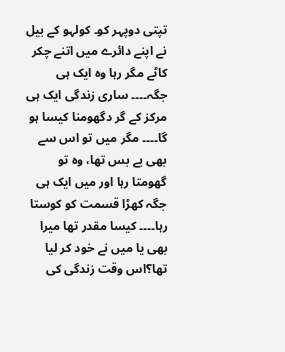تپتی دوپہر کو۔ کولہو کے بیل نے اپنے دائرے میں اتنے چکر کاٹے مگر رہا وہ ایک ہی جگہ۔۔۔۔ ساری زندگی ایک ہی مرکز کے گر دگھومنا کیسا ہو گا۔۔۔۔ مگر میں تو اس سے بھی بے بس تھا، وہ تو گھومتا رہا اور میں ایک ہی جگہ کھڑا قسمت کو کوستا رہا۔۔۔۔ کیسا مقدر تھا میرا بھی یا میں نے خود کر لیا تھا؟اس وقت زندگی کی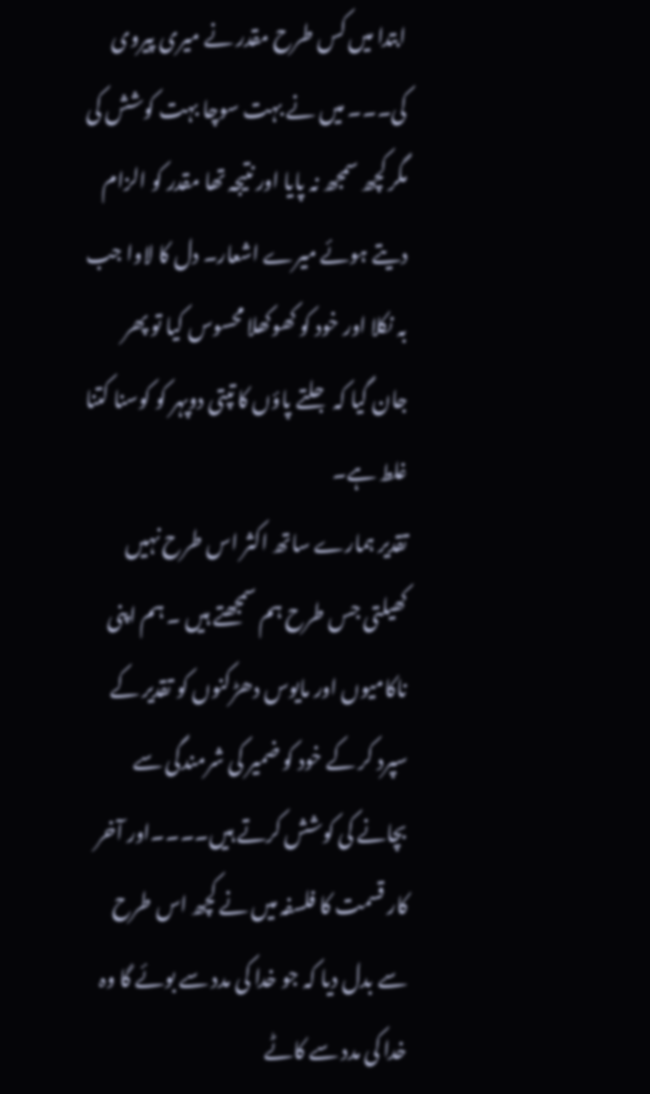ابتدا میں کس طرح مقدر نے میری پیروی کی۔۔۔ میں نے بہت سوچا بہت کوشش کی مگر کچھ سمجھ نہ پایا اور نتیجہ تھا مقدر کو الزام دیتے ہوئے میرے اشعار۔ دل کا لاوا جب بہ نکلا اور خود کو کھوکھلا محسوس کیا تو پھر جان گیا کہ جلتے پاؤں کا تپتی دوپہر کو کوسنا کتنا غلط ہے۔
تقدیر ہمارے ساتھ اکثر اس طرح نہیں کھیلتی جس طرح ہم سمجھتے ہیں ۔ ہم اپنی ناکامیوں اور مایوس دھڑکنوں کو تقدیر کے سپرد کر کے خود کو ضمیر کی شرمندگی سے بچانے کی کوشش کرتے ہیں۔۔۔۔اور آخر کار قسمت کا فلسفہ میں نے کچھ اس طرح سے بدل دیا کہ جو خدا کی مدد سے بوئے گا وہ خدا کی مدد سے کاٹے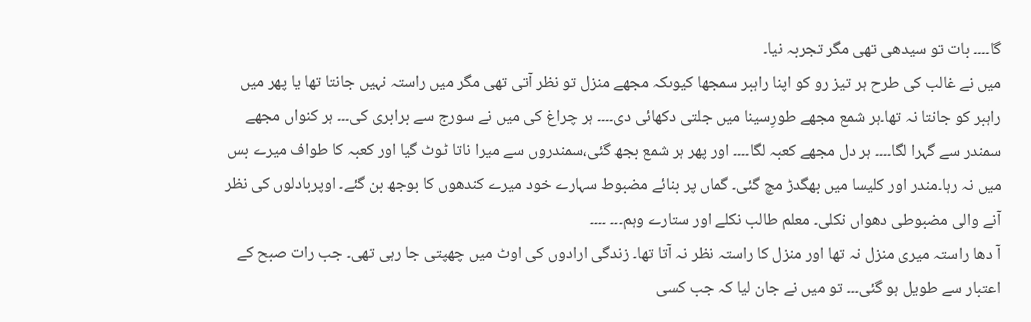گا۔۔۔۔ بات تو سیدھی تھی مگر تجربہ نیا۔
میں نے غالب کی طرح ہر تیز رو کو اپنا راہبر سمجھا کیوںکہ مجھے منزل تو نظر آتی تھی مگر میں راستہ نہیں جانتا تھا یا پھر میں راہبر کو جانتا نہ تھا۔ہر شمع مجھے طورِسینا میں جلتی دکھائی دی۔۔۔۔ ہر چراغ کی میں نے سورج سے برابری کی۔۔۔ ہر کنواں مجھے سمندر سے گہرا لگا۔۔۔۔ ہر دل مجھے کعبہ لگا۔۔۔۔ اور پھر ہر شمع بجھ گئی،سمندروں سے میرا ناتا ٹوٹ گیا اور کعبہ کا طواف میرے بس میں نہ رہا۔مندر اور کلیسا میں بھگدڑ مچ گئی۔ گماں پر بنائے مضبوط سہارے خود میرے کندھوں کا بوجھ بن گئے۔ اوپربادلوں کی نظر آنے والی مضبوطی دھواں نکلی۔ معلم طالب نکلے اور ستارے وہم۔۔۔ ۔۔۔۔
آ دھا راستہ میری منزل نہ تھا اور منزل کا راستہ نظر نہ آتا تھا۔ زندگی ارادوں کی اوٹ میں چھپتی جا رہی تھی۔ جب رات صبح کے اعتبار سے طویل ہو گئی۔۔۔ تو میں نے جان لیا کہ جب کسی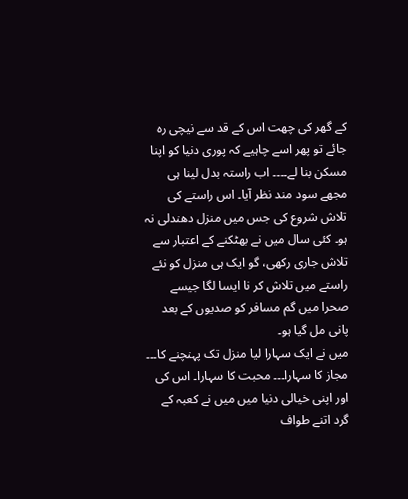کے گھر کی چھت اس کے قد سے نیچی رہ جائے تو پھر اسے چاہیے کہ پوری دنیا کو اپنا مسکن بنا لے۔۔۔۔ اب راستہ بدل لینا ہی مجھے سود مند نظر آیا۔ اس راستے کی تلاش شروع کی جس میں منزل دھندلی نہ ہو۔ کئی سال میں نے بھٹکنے کے اعتبار سے تلاش جاری رکھی، گو ایک ہی منزل کو نئے راستے میں تلاش کر نا ایسا لگا جیسے صحرا میں گم مسافر کو صدیوں کے بعد پانی مل گیا ہو۔
میں نے ایک سہارا لیا منزل تک پہنچنے کا۔۔۔ مجاز کا سہارا۔۔۔ محبت کا سہارا۔ اس کی اور اپنی خیالی دنیا میں میں نے کعبہ کے گرد اتنے طواف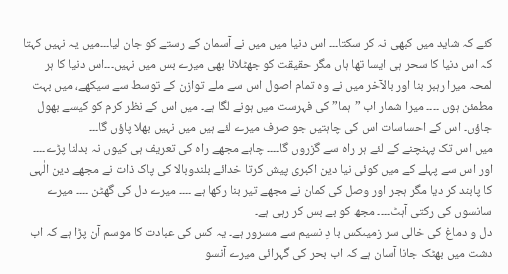کئے کہ شاید میں کبھی نہ کر سکتا۔۔۔ اس دنیا میں میں نے آسمان کے رستے کو جان لیا۔۔۔میں یہ نہیں کہتا کہ اس دنیا کا سحر ہی ایسا تھا ہاں مگر حقیقت کو جھٹلانا بھی میرے بس میں نہیں۔۔۔اس دنیا کا ہر لمحہ میرا رہبر بنا اور بالآخر میں نے وہ تمام اصول اس سے ملے توازن کے توسط سے سیکھے، میں بہت مطمئن ہوں ۔۔۔۔ میرا شمار اب ”ہما” کی فہرست میں ہونے لگا ہے۔ میں اس کے نظر کرم کو کیسے بھول جاؤں۔ اس کے احساسات اس کی چاہتیں جو صرف میرے لئے ہیں میں نہیں بھلا پاؤں گا۔۔۔
میں اس تک پہنچنے کے لئے ہر راہ سے گزروں گا۔۔۔۔ چاہے مجھے راہ کی تعریف ہی کیوں نہ بدلنا پڑے۔۔۔۔ اور اس سے پہلے کے میں کوئی نیا دین اکبری پیش کرتا خدائے بلندوبالا کی پاک ذات نے مجھے دین الٰہی کا پابند کر دیا مگر ہجر اور وصل کی کمان نے مجھے تیر بنا رکھا ہے ۔۔۔۔ میرے دل کی گھٹن ۔۔۔۔ میرے سانسوں کی رکتی آہٹ۔۔۔۔ مجھ کو بے بس کر رہی ہے۔
دل و دماغ کی خالی سر زمیںکس با دِ نسیم سے مسرور ہے۔ یہ کس کی عبادت کا موسم آن پڑا ہے کہ اب دشت میں بھٹک جانا آسان ہے کہ اب بحر کی گہرائی میرے آنسو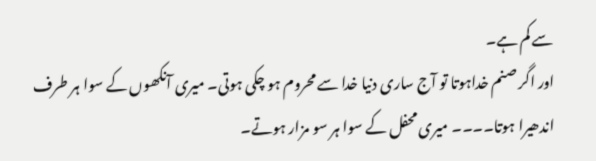سے کم ہے۔
اور اگر صنم خداہوتا تو آج ساری دنیا خدا سے محروم ہو چکی ہوتی۔ میری آنکھوں کے سوا ہر طرف اندھیرا ہوتا۔۔۔۔ میری محفل کے سوا ہر سو مزار ہوتے۔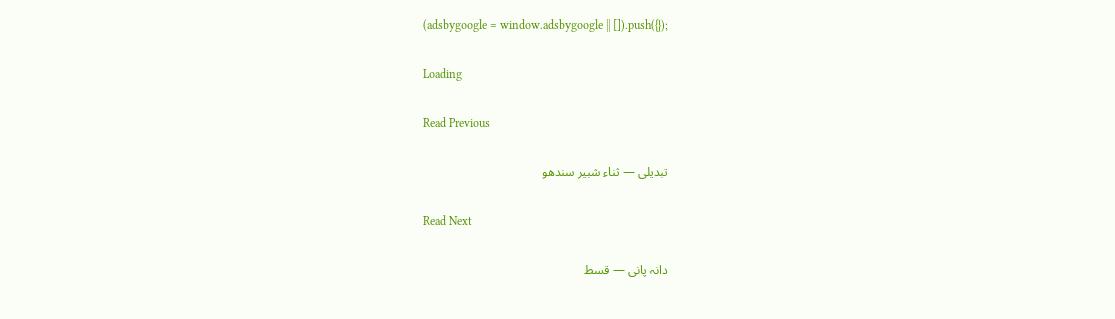(adsbygoogle = window.adsbygoogle || []).push({});

Loading

Read Previous

تبدیلی — ثناء شبیر سندھو

Read Next

دانہ پانی — قسط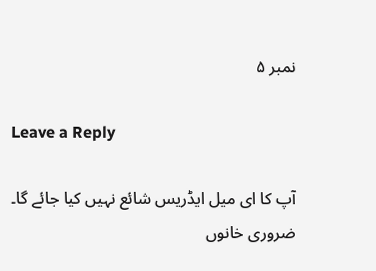نمبر ۵

Leave a Reply

آپ کا ای میل ایڈریس شائع نہیں کیا جائے گا۔ ضروری خانوں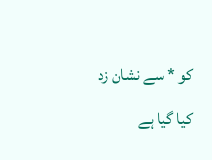کو * سے نشان زد کیا گیا ہے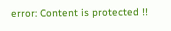error: Content is protected !!